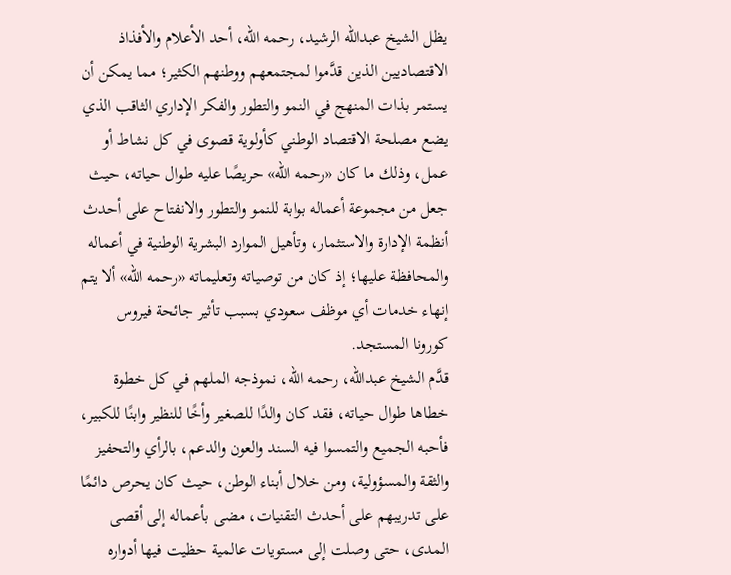يظل الشيخ عبدالله الرشيد، رحمه الله، أحد الأعلام والأفذاذ الاقتصاديين الذين قدَّموا لمجتمعهم ووطنهم الكثير؛ مما يمكن أن يستمر بذات المنهج في النمو والتطور والفكر الإداري الثاقب الذي يضع مصلحة الاقتصاد الوطني كأولوية قصوى في كل نشاط أو عمل، وذلك ما كان «رحمه الله» حريصًا عليه طوال حياته، حيث جعل من مجموعة أعماله بوابة للنمو والتطور والانفتاح على أحدث أنظمة الإدارة والاستثمار، وتأهيل الموارد البشرية الوطنية في أعماله والمحافظة عليها؛ إذ كان من توصياته وتعليماته «رحمه الله» ألا يتم إنهاء خدمات أي موظف سعودي بسبب تأثير جائحة فيروس كورونا المستجد.
قدَّم الشيخ عبدالله، رحمه الله، نموذجه الملهم في كل خطوة خطاها طوال حياته، فقد كان والدًا للصغير وأخًا للنظير وابنًا للكبير، فأحبه الجميع والتمسوا فيه السند والعون والدعم، بالرأي والتحفيز والثقة والمسؤولية، ومن خلال أبناء الوطن، حيث كان يحرص دائمًا على تدريبهم على أحدث التقنيات، مضى بأعماله إلى أقصى المدى، حتى وصلت إلى مستويات عالمية حظيت فيها أدواره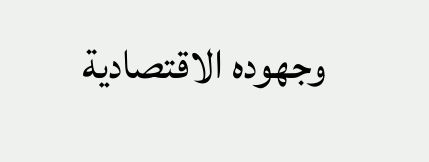وجهوده الاقتصادية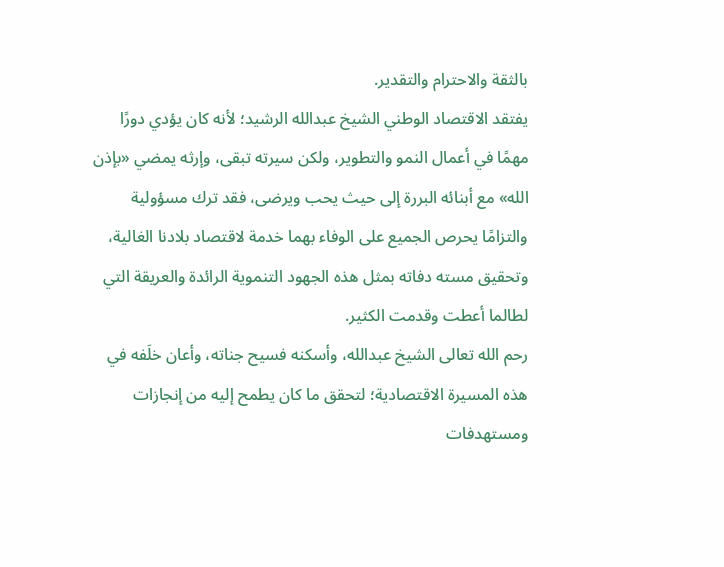بالثقة والاحترام والتقدير.
يفتقد الاقتصاد الوطني الشيخ عبدالله الرشيد؛ لأنه كان يؤدي دورًا مهمًا في أعمال النمو والتطوير، ولكن سيرته تبقى، وإرثه يمضي «بإذن الله» مع أبنائه البررة إلى حيث يحب ويرضى، فقد ترك مسؤولية والتزامًا يحرص الجميع على الوفاء بهما خدمة لاقتصاد بلادنا الغالية، وتحقيق مسته دفاته بمثل هذه الجهود التنموية الرائدة والعريقة التي لطالما أعطت وقدمت الكثير.
رحم الله تعالى الشيخ عبدالله، وأسكنه فسيح جناته، وأعان خلَفه في هذه المسيرة الاقتصادية؛ لتحقق ما كان يطمح إليه من إنجازات ومستهدفات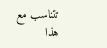تتناسب مع هذا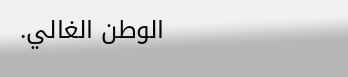الوطن الغالي.